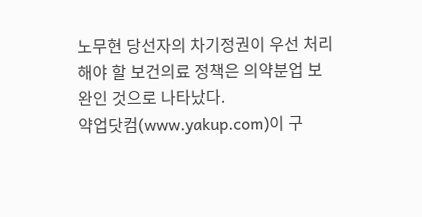노무현 당선자의 차기정권이 우선 처리해야 할 보건의료 정책은 의약분업 보완인 것으로 나타났다.
약업닷컴(www.yakup.com)이 구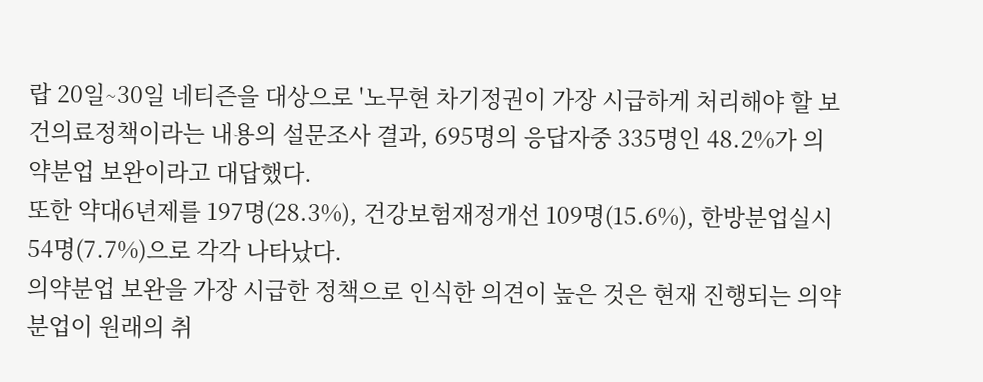랍 20일∼30일 네티즌을 대상으로 '노무현 차기정권이 가장 시급하게 처리해야 할 보건의료정책이라는 내용의 설문조사 결과, 695명의 응답자중 335명인 48.2%가 의약분업 보완이라고 대답했다.
또한 약대6년제를 197명(28.3%), 건강보험재정개선 109명(15.6%), 한방분업실시 54명(7.7%)으로 각각 나타났다.
의약분업 보완을 가장 시급한 정책으로 인식한 의견이 높은 것은 현재 진행되는 의약분업이 원래의 취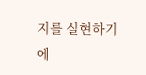지를 실현하기에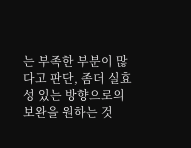는 부족한 부분이 많다고 판단, 좀더 실효성 있는 방향으로의 보완을 원하는 것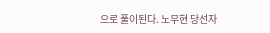으로 풀이된다. 노무현 당선자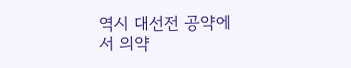역시 대선전 공약에서 의약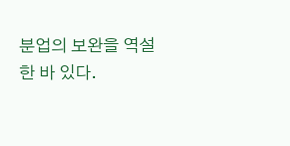분업의 보완을 역설한 바 있다.